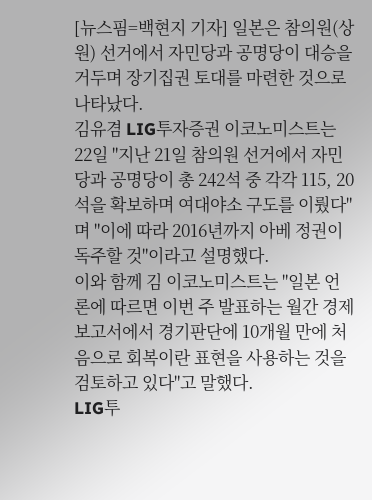[뉴스핌=백현지 기자] 일본은 참의원(상원) 선거에서 자민당과 공명당이 대승을 거두며 장기집권 토대를 마련한 것으로 나타났다.
김유겸 LIG투자증권 이코노미스트는 22일 "지난 21일 참의원 선거에서 자민당과 공명당이 총 242석 중 각각 115, 20석을 확보하며 여대야소 구도를 이뤘다"며 "이에 따라 2016년까지 아베 정권이 독주할 것"이라고 설명했다.
이와 함께 김 이코노미스트는 "일본 언론에 따르면 이번 주 발표하는 월간 경제 보고서에서 경기판단에 10개월 만에 처음으로 회복이란 표현을 사용하는 것을 검토하고 있다"고 말했다.
LIG투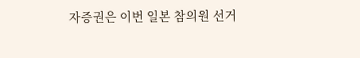자증권은 이번 일본 참의원 선거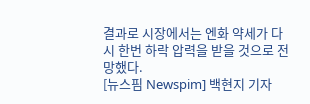결과로 시장에서는 엔화 약세가 다시 한번 하락 압력을 받을 것으로 전망했다.
[뉴스핌 Newspim] 백현지 기자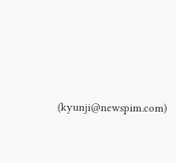(kyunji@newspim.com)